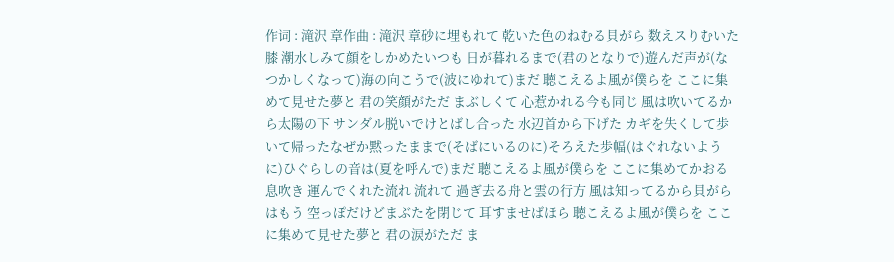作词 : 滝沢 章作曲 : 滝沢 章砂に埋もれて 乾いた色のねむる貝がら 数えスりむいた膝 潮水しみて顔をしかめたいつも 日が暮れるまで(君のとなりで)遊んだ声が(なつかしくなって)海の向こうで(波にゆれて)まだ 聴こえるよ風が僕らを ここに集めて見せた夢と 君の笑顔がただ まぶしくて 心惹かれる今も同じ 風は吹いてるから太陽の下 サンダル脱いでけとばし合った 水辺首から下げた カギを失くして歩いて帰ったなぜか黙ったままで(そばにいるのに)そろえた歩幅(はぐれないように)ひぐらしの音は(夏を呼んで)まだ 聴こえるよ風が僕らを ここに集めてかおる息吹き 運んでくれた流れ 流れて 過ぎ去る舟と雲の行方 風は知ってるから貝がらはもう 空っぽだけどまぶたを閉じて 耳すませばほら 聴こえるよ風が僕らを ここに集めて見せた夢と 君の涙がただ ま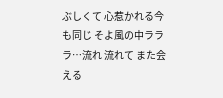ぶしくて 心惹かれる今も同じ そよ風の中ラララ…流れ 流れて また会える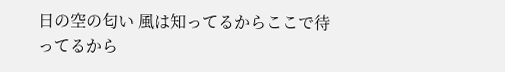日の空の匂い 風は知ってるからここで待ってるから